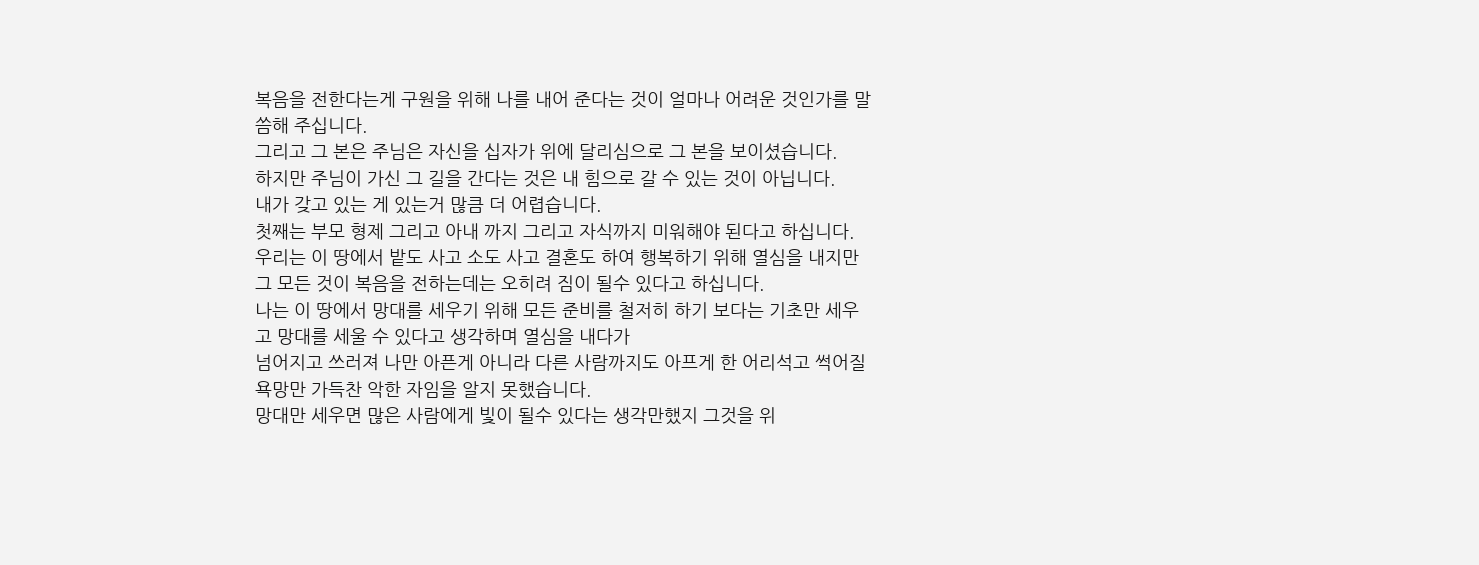복음을 전한다는게 구원을 위해 나를 내어 준다는 것이 얼마나 어려운 것인가를 말씀해 주십니다.
그리고 그 본은 주님은 자신을 십자가 위에 달리심으로 그 본을 보이셨습니다.
하지만 주님이 가신 그 길을 간다는 것은 내 힘으로 갈 수 있는 것이 아닙니다.
내가 갖고 있는 게 있는거 많큼 더 어렵습니다.
첫째는 부모 형제 그리고 아내 까지 그리고 자식까지 미워해야 된다고 하십니다.
우리는 이 땅에서 밭도 사고 소도 사고 결혼도 하여 행복하기 위해 열심을 내지만 그 모든 것이 복음을 전하는데는 오히려 짐이 될수 있다고 하십니다.
나는 이 땅에서 망대를 세우기 위해 모든 준비를 철저히 하기 보다는 기초만 세우고 망대를 세울 수 있다고 생각하며 열심을 내다가
넘어지고 쓰러져 나만 아픈게 아니라 다른 사람까지도 아프게 한 어리석고 썩어질 욕망만 가득찬 악한 자임을 알지 못했습니다.
망대만 세우면 많은 사람에게 빛이 될수 있다는 생각만했지 그것을 위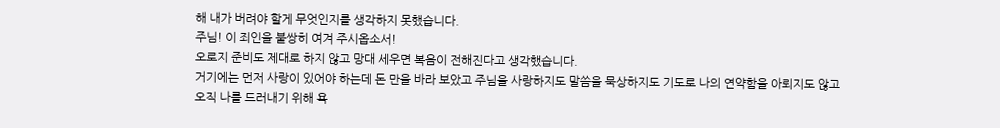해 내가 버려야 할게 무엇인지를 생각하지 못했습니다.
주님! 이 죄인을 불쌍히 여겨 주시옵소서!
오로지 준비도 제대로 하지 않고 망대 세우면 복음이 전해진다고 생각했습니다.
거기에는 먼저 사랑이 있어야 하는데 돈 만을 바라 보았고 주님을 사랑하지도 말씀을 묵상하지도 기도로 나의 연약함을 아뢰지도 않고
오직 나를 드러내기 위해 욕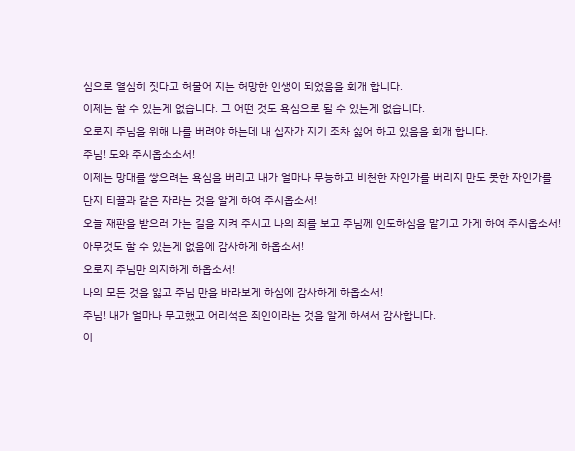심으로 열심히 짓다고 허물어 지는 허망한 인생이 되었음을 회개 합니다.
이제는 할 수 있는게 없습니다. 그 어떤 것도 욕심으로 될 수 있는게 없습니다.
오로지 주님을 위해 나를 버려야 하는데 내 십자가 지기 조차 싫어 하고 있음을 회개 합니다.
주님! 도와 주시옵소소서!
이제는 망대를 쌓으려는 욕심을 버리고 내가 얼마나 무능하고 비천한 자인가를 버리지 만도 못한 자인가를
단지 티끌과 같은 자라는 것을 알게 하여 주시옵소서!
오늘 재판을 받으러 가는 길을 지켜 주시고 나의 죄를 보고 주님께 인도하심을 맡기고 가게 하여 주시옵소서!
아무것도 할 수 있는게 없음에 감사하게 하옵소서!
오로지 주님만 의지하게 하옵소서!
나의 모든 것을 잃고 주님 만을 바라보게 하심에 감사하게 하옵소서!
주님! 내가 얼마나 무고했고 어리석은 죄인이라는 것을 알게 하셔서 감사합니다.
이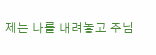제는 나를 내려놓고 주님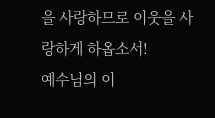을 사랑하므로 이웃을 사랑하게 하옵소서!
예수님의 이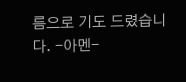름으로 기도 드렸습니다. -아멘-